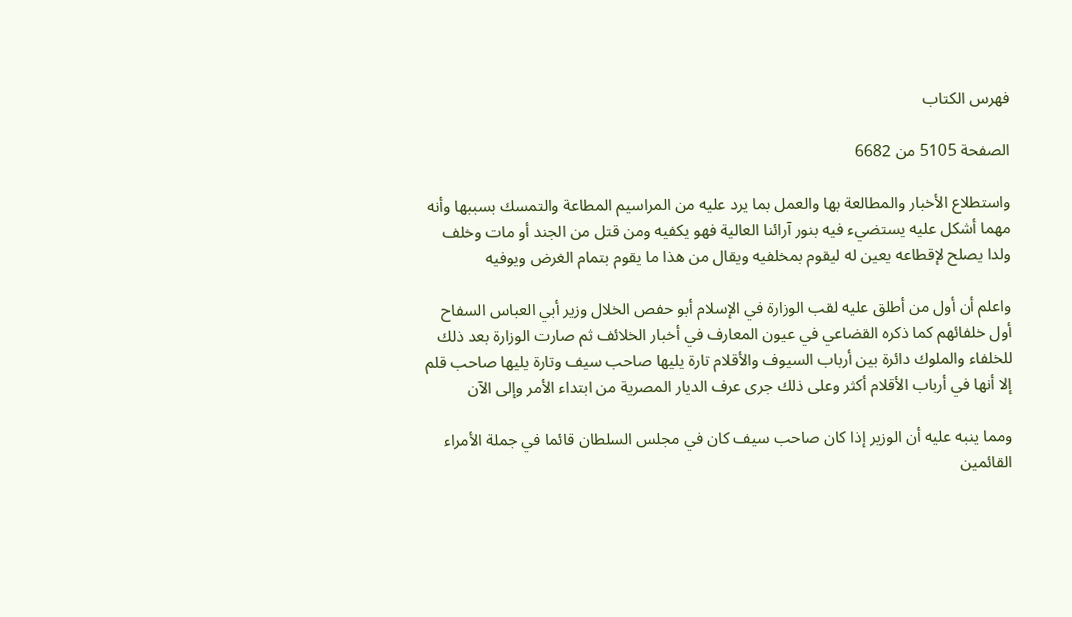فهرس الكتاب

الصفحة 5105 من 6682

واستطلاع الأخبار والمطالعة بها والعمل بما يرد عليه من المراسيم المطاعة والتمسك بسببها وأنه مهما أشكل عليه يستضيء فيه بنور آرائنا العالية فهو يكفيه ومن قتل من الجند أو مات وخلف ولدا يصلح لإقطاعه يعين له ليقوم بمخلفيه ويقال من هذا ما يقوم بتمام الغرض ويوفيه

واعلم أن أول من أطلق عليه لقب الوزارة في الإسلام أبو حفص الخلال وزير أبي العباس السفاح أول خلفائهم كما ذكره القضاعي في عيون المعارف في أخبار الخلائف ثم صارت الوزارة بعد ذلك للخلفاء والملوك دائرة بين أرباب السيوف والأقلام تارة يليها صاحب سيف وتارة يليها صاحب قلم إلا أنها في أرباب الأقلام أكثر وعلى ذلك جرى عرف الديار المصرية من ابتداء الأمر وإلى الآن

ومما ينبه عليه أن الوزير إذا كان صاحب سيف كان في مجلس السلطان قائما في جملة الأمراء القائمين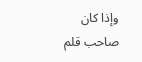وإذا كان صاحب قلم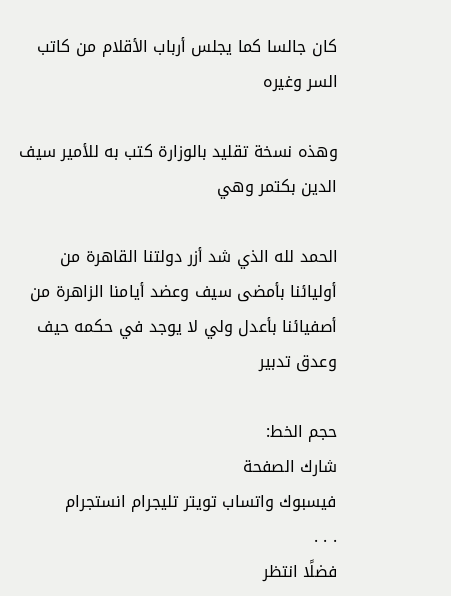كان جالسا كما يجلس أرباب الأقلام من كاتب السر وغيره

وهذه نسخة تقليد بالوزارة كتب به للأمير سيف الدين بكتمر وهي

الحمد لله الذي شد أزر دولتنا القاهرة من أوليائنا بأمضى سيف وعضد أيامنا الزاهرة من أصفيائنا بأعدل ولي لا يوجد في حكمه حيف وعدق تدبير

حجم الخط:
شارك الصفحة
فيسبوك واتساب تويتر تليجرام انستجرام
. . .
فضلًا انتظر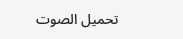تحميل الصوت